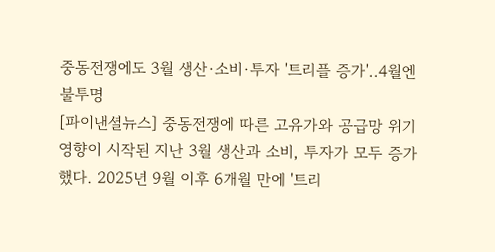중동전쟁에도 3월 생산·소비·투자 '트리플 증가'..4월엔 불투명
[파이낸셜뉴스] 중동전쟁에 따른 고유가와 공급망 위기 영향이 시작된 지난 3월 생산과 소비, 투자가 모두 증가했다. 2025년 9월 이후 6개월 만에 '트리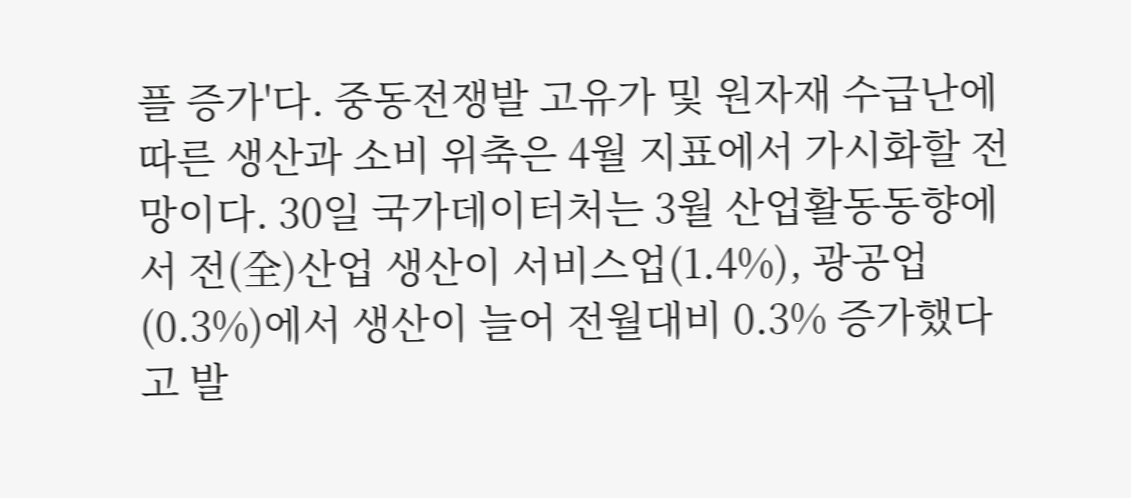플 증가'다. 중동전쟁발 고유가 및 원자재 수급난에 따른 생산과 소비 위축은 4월 지표에서 가시화할 전망이다. 30일 국가데이터처는 3월 산업활동동향에서 전(全)산업 생산이 서비스업(1.4%), 광공업(0.3%)에서 생산이 늘어 전월대비 0.3% 증가했다고 발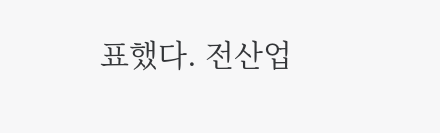표했다. 전산업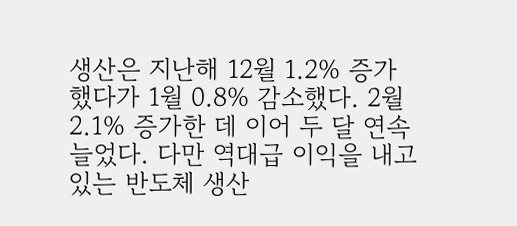생산은 지난해 12월 1.2% 증가했다가 1월 0.8% 감소했다. 2월 2.1% 증가한 데 이어 두 달 연속 늘었다. 다만 역대급 이익을 내고 있는 반도체 생산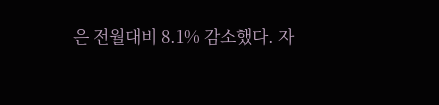은 전월대비 8.1% 감소했다. 자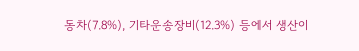동차(7.8%), 기타운송장비(12.3%) 등에서 생산이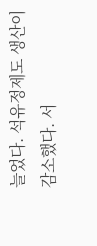늘었다. 석유정제도 생산이 감소했다. 서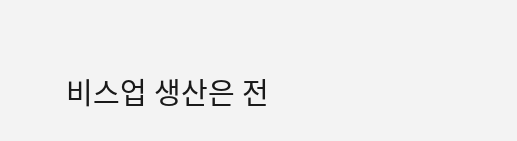비스업 생산은 전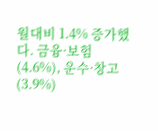월대비 1.4% 증가했다. 금융·보험(4.6%), 운수·창고(3.9%)